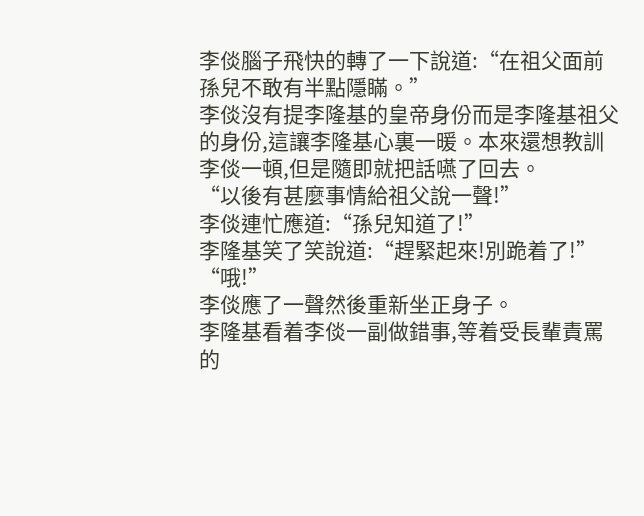李倓腦子飛快的轉了一下說道:“在祖父面前孫兒不敢有半點隱瞞。”
李倓沒有提李隆基的皇帝身份而是李隆基祖父的身份,這讓李隆基心裏一暖。本來還想教訓李倓一頓,但是隨即就把話嚥了回去。
“以後有甚麼事情給祖父說一聲!”
李倓連忙應道:“孫兒知道了!”
李隆基笑了笑說道:“趕緊起來!別跪着了!”
“哦!”
李倓應了一聲然後重新坐正身子。
李隆基看着李倓一副做錯事,等着受長輩責罵的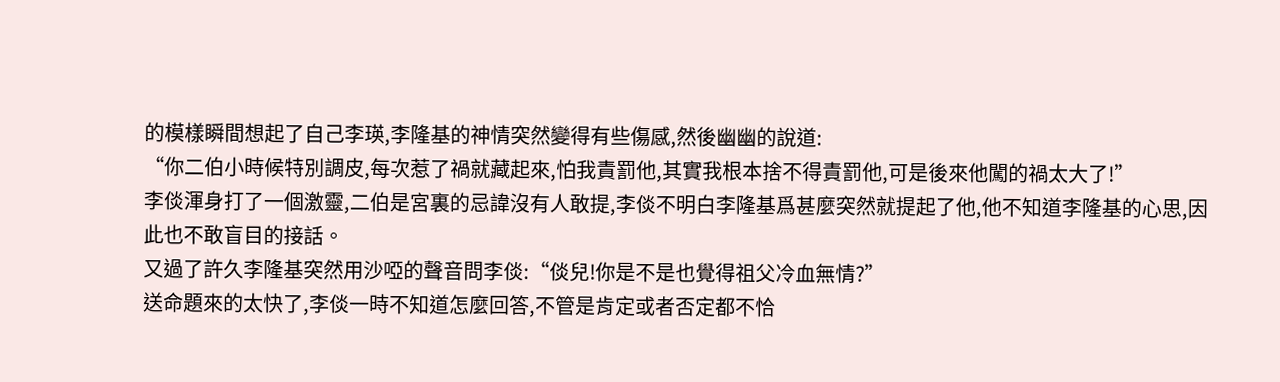的模樣瞬間想起了自己李瑛,李隆基的神情突然變得有些傷感,然後幽幽的說道:
“你二伯小時候特別調皮,每次惹了禍就藏起來,怕我責罰他,其實我根本捨不得責罰他,可是後來他闖的禍太大了!”
李倓渾身打了一個激靈,二伯是宮裏的忌諱沒有人敢提,李倓不明白李隆基爲甚麼突然就提起了他,他不知道李隆基的心思,因此也不敢盲目的接話。
又過了許久李隆基突然用沙啞的聲音問李倓:“倓兒!你是不是也覺得祖父冷血無情?”
送命題來的太快了,李倓一時不知道怎麼回答,不管是肯定或者否定都不恰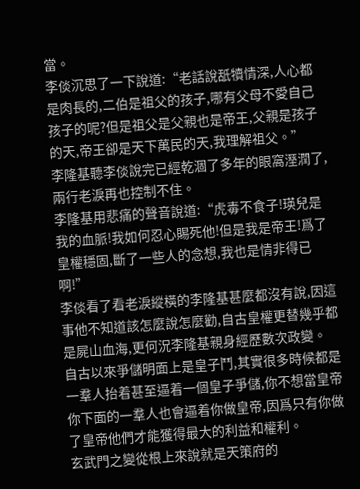當。
李倓沉思了一下說道:“老話說舐犢情深,人心都是肉長的,二伯是祖父的孩子,哪有父母不愛自己孩子的呢?但是祖父是父親也是帝王,父親是孩子的天,帝王卻是天下萬民的天,我理解祖父。”
李隆基聽李倓說完已經乾涸了多年的眼窩溼潤了,兩行老淚再也控制不住。
李隆基用悲痛的聲音說道:“虎毒不食子!瑛兒是我的血脈!我如何忍心賜死他!但是我是帝王!爲了皇權穩固,斷了一些人的念想,我也是情非得已啊!”
李倓看了看老淚縱橫的李隆基甚麼都沒有說,因這事他不知道該怎麼說怎麼勸,自古皇權更替幾乎都是屍山血海,更何況李隆基親身經歷數次政變。
自古以來爭儲明面上是皇子鬥,其實很多時候都是一羣人抬着甚至逼着一個皇子爭儲,你不想當皇帝你下面的一羣人也會逼着你做皇帝,因爲只有你做了皇帝他們才能獲得最大的利益和權利。
玄武門之變從根上來說就是天策府的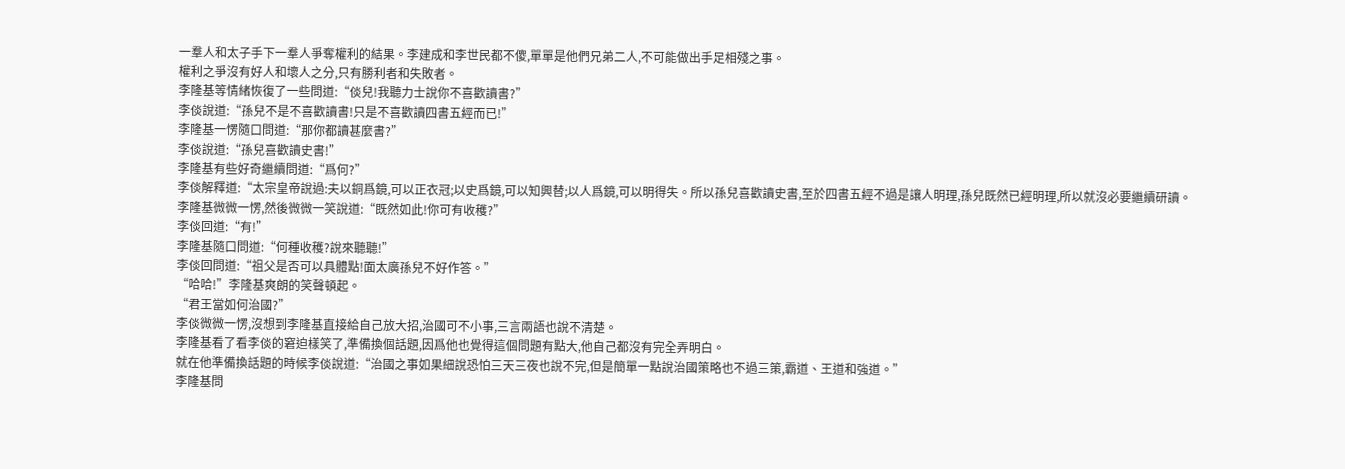一羣人和太子手下一羣人爭奪權利的結果。李建成和李世民都不傻,單單是他們兄弟二人,不可能做出手足相殘之事。
權利之爭沒有好人和壞人之分,只有勝利者和失敗者。
李隆基等情緒恢復了一些問道:“倓兒!我聽力士說你不喜歡讀書?”
李倓說道:“孫兒不是不喜歡讀書!只是不喜歡讀四書五經而已!”
李隆基一愣隨口問道:“那你都讀甚麼書?”
李倓說道:“孫兒喜歡讀史書!”
李隆基有些好奇繼續問道:“爲何?”
李倓解釋道:“太宗皇帝說過:夫以銅爲鏡,可以正衣冠;以史爲鏡,可以知興替;以人爲鏡,可以明得失。所以孫兒喜歡讀史書,至於四書五經不過是讓人明理,孫兒既然已經明理,所以就沒必要繼續研讀。
李隆基微微一愣,然後微微一笑說道:“既然如此!你可有收穫?”
李倓回道:“有!”
李隆基隨口問道:“何種收穫?說來聽聽!”
李倓回問道:“祖父是否可以具體點!面太廣孫兒不好作答。”
“哈哈!”李隆基爽朗的笑聲頓起。
“君王當如何治國?”
李倓微微一愣,沒想到李隆基直接給自己放大招,治國可不小事,三言兩語也說不清楚。
李隆基看了看李倓的窘迫樣笑了,準備換個話題,因爲他也覺得這個問題有點大,他自己都沒有完全弄明白。
就在他準備換話題的時候李倓說道:“治國之事如果細說恐怕三天三夜也說不完,但是簡單一點說治國策略也不過三策,霸道、王道和強道。”
李隆基問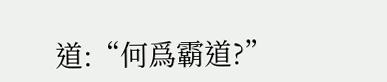道:“何爲霸道?”